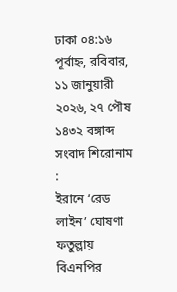ঢাকা ০৪:১৬ পূর্বাহ্ন, রবিবার, ১১ জানুয়ারী ২০২৬, ২৭ পৌষ ১৪৩২ বঙ্গাব্দ
সংবাদ শিরোনাম :
ইরানে ‘রেড লাইন’ ঘোষণা ফতুল্লায় বিএনপির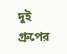দুই গ্রুপের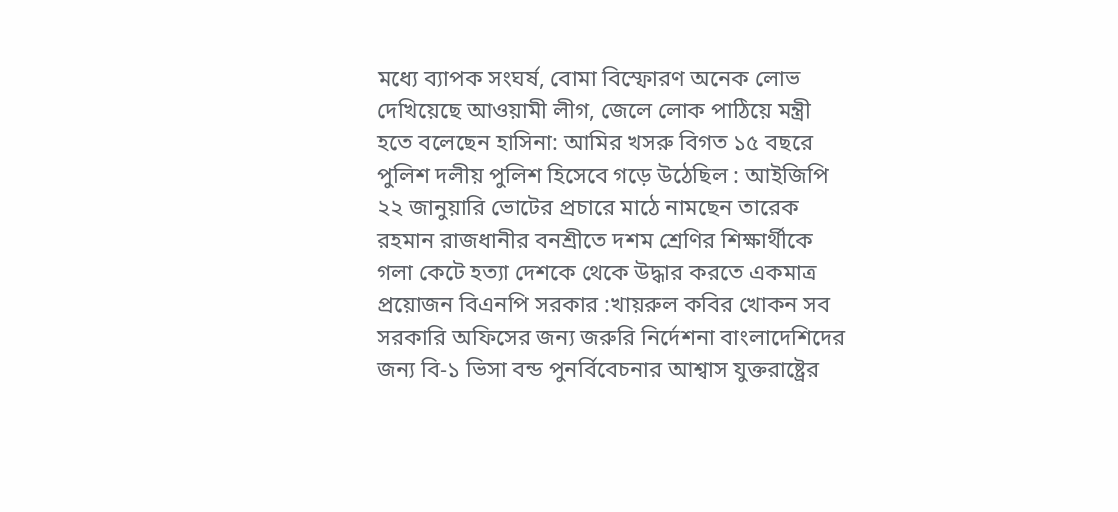মধ্যে ব্যাপক সংঘর্ষ, বোমা বিস্ফোরণ অনেক লোভ দেখিয়েছে আওয়ামী লীগ, জেলে লোক পাঠিয়ে মন্ত্রী হতে বলেছেন হাসিনা: আমির খসরু বিগত ১৫ বছরে পুলিশ দলীয় পুলিশ হিসেবে গড়ে উঠেছিল : আইজিপি ২২ জানুয়ারি ভোটের প্রচারে মাঠে নামছেন তারেক রহমান রাজধানীর বনশ্রীতে দশম শ্রেণির শিক্ষার্থীকে গলা কেটে হত্যা দেশকে থেকে উদ্ধার করতে একমাত্র প্রয়োজন বিএনপি সরকার :খায়রুল কবির খোকন সব সরকারি অফিসের জন্য জরুরি নির্দেশনা বাংলাদেশিদের জন্য বি-১ ভিসা বন্ড পুনর্বিবেচনার আশ্বাস যুক্তরাষ্ট্রের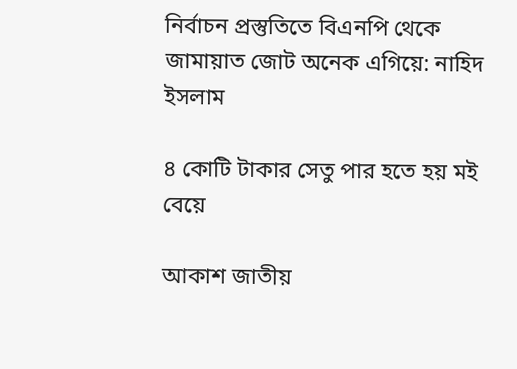নির্বাচন প্রস্তুতিতে বিএনপি থেকে জামায়াত জোট অনেক এগিয়ে: নাহিদ ইসলাম

৪ কোটি টাকার সেতু পার হতে হয় মই বেয়ে

আকাশ জাতীয়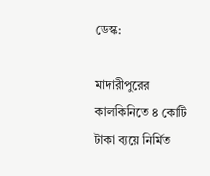ডেস্ক:

মাদারীপুরের কালকিনিতে ৪ কোটি টাকা ব্যয়ে নির্মিত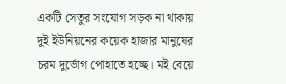একটি সেতুর সংযোগ সড়ক না থাকায় দুই ইউনিয়নের কয়েক হাজার মানুষের চরম দুর্ভোগ পোহাতে হচ্ছে। মই বেয়ে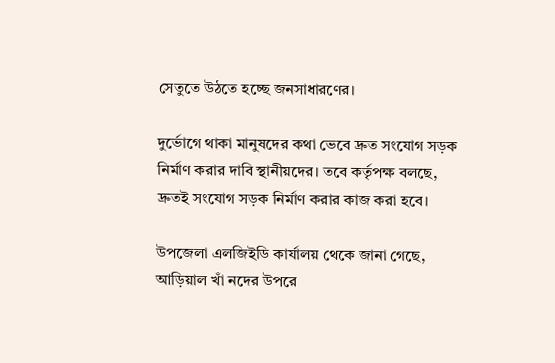সেতুতে উঠতে হচ্ছে জনসাধারণের।

দুর্ভোগে থাকা মানুষদের কথা ভেবে দ্রুত সংযোগ সড়ক নির্মাণ করার দাবি স্থানীয়দের। তবে কর্তৃপক্ষ বলছে, দ্রুতই সংযোগ সড়ক নির্মাণ করার কাজ করা হবে।

উপজেলা এলজিইডি কার্যালয় থেকে জানা গেছে, আড়িয়াল খাঁ নদের উপরে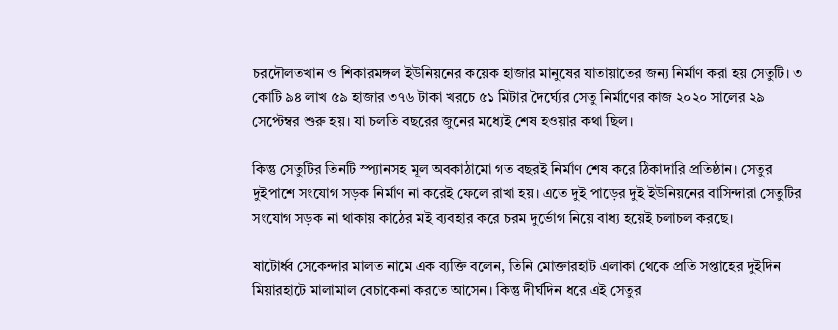চরদৌলতখান ও শিকারমঙ্গল ইউনিয়নের কয়েক হাজার মানুষের যাতায়াতের জন্য নির্মাণ করা হয় সেতুটি। ৩ কোটি ৯৪ লাখ ৫৯ হাজার ৩৭৬ টাকা খরচে ৫১ মিটার দৈর্ঘ্যের সেতু নির্মাণের কাজ ২০২০ সালের ২৯ সেপ্টেম্বর শুরু হয়। যা চলতি বছরের জুনের মধ্যেই শেষ হওয়ার কথা ছিল।

কিন্তু সেতুটির তিনটি স্প্যানসহ মূল অবকাঠামো গত বছরই নির্মাণ শেষ করে ঠিকাদারি প্রতিষ্ঠান। সেতুর দুইপাশে সংযোগ সড়ক নির্মাণ না করেই ফেলে রাখা হয়। এতে দুই পাড়ের দুই ইউনিয়নের বাসিন্দারা সেতুটির সংযোগ সড়ক না থাকায় কাঠের মই ব্যবহার করে চরম দুর্ভোগ নিয়ে বাধ্য হয়েই চলাচল করছে।

ষাটোর্ধ্ব সেকেন্দার মালত নামে এক ব্যক্তি বলেন, তিনি মোক্তারহাট এলাকা থেকে প্রতি সপ্তাহের দুইদিন মিয়ারহাটে মালামাল বেচাকেনা করতে আসেন। কিন্তু দীর্ঘদিন ধরে এই সেতুর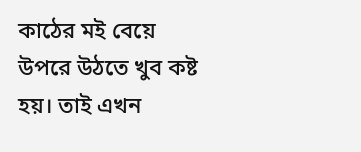কাঠের মই বেয়ে উপরে উঠতে খুব কষ্ট হয়। তাই এখন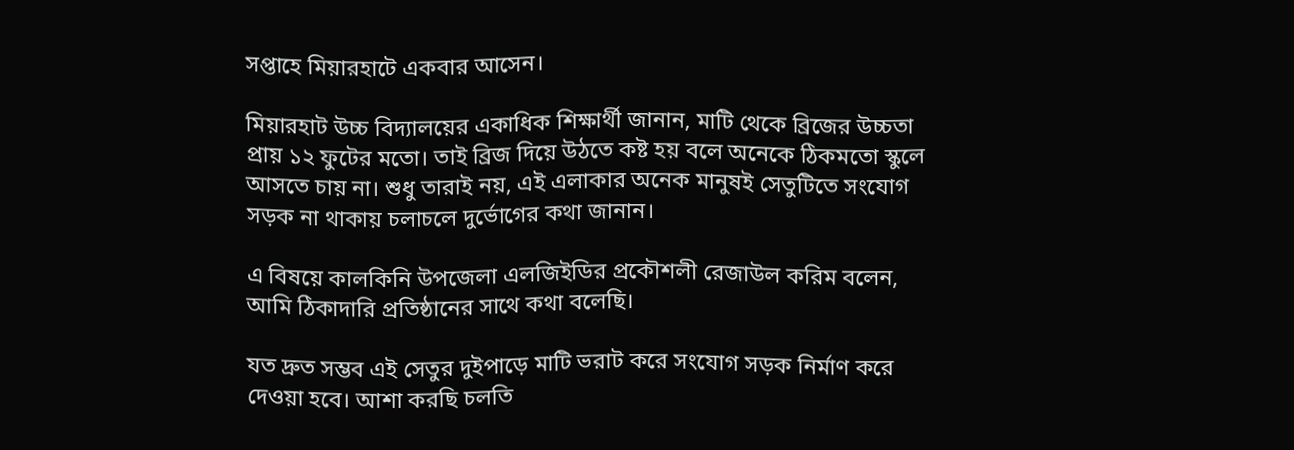সপ্তাহে মিয়ারহাটে একবার আসেন।

মিয়ারহাট উচ্চ বিদ্যালয়ের একাধিক শিক্ষার্থী জানান, মাটি থেকে ব্রিজের উচ্চতা প্রায় ১২ ফুটের মতো। তাই ব্রিজ দিয়ে উঠতে কষ্ট হয় বলে অনেকে ঠিকমতো স্কুলে আসতে চায় না। শুধু তারাই নয়, এই এলাকার অনেক মানুষই সেতুটিতে সংযোগ সড়ক না থাকায় চলাচলে দুর্ভোগের কথা জানান।

এ বিষয়ে কালকিনি উপজেলা এলজিইডির প্রকৌশলী রেজাউল করিম বলেন, আমি ঠিকাদারি প্রতিষ্ঠানের সাথে কথা বলেছি।

যত দ্রুত সম্ভব এই সেতুর দুইপাড়ে মাটি ভরাট করে সংযোগ সড়ক নির্মাণ করে দেওয়া হবে। আশা করছি চলতি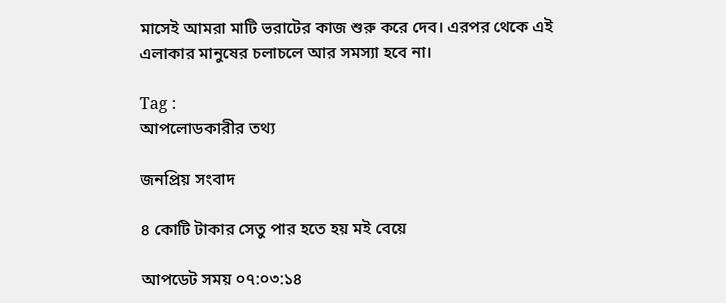মাসেই আমরা মাটি ভরাটের কাজ শুরু করে দেব। এরপর থেকে এই এলাকার মানুষের চলাচলে আর সমস্যা হবে না।

Tag :
আপলোডকারীর তথ্য

জনপ্রিয় সংবাদ

৪ কোটি টাকার সেতু পার হতে হয় মই বেয়ে

আপডেট সময় ০৭:০৩:১৪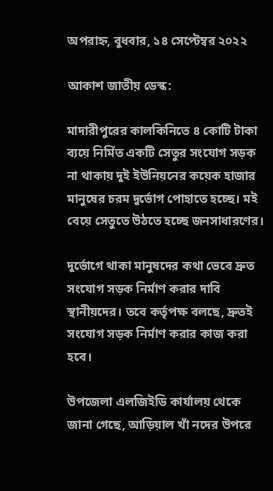অপরাহ্ন, বুধবার, ১৪ সেপ্টেম্বর ২০২২

আকাশ জাতীয় ডেস্ক:

মাদারীপুরের কালকিনিতে ৪ কোটি টাকা ব্যয়ে নির্মিত একটি সেতুর সংযোগ সড়ক না থাকায় দুই ইউনিয়নের কয়েক হাজার মানুষের চরম দুর্ভোগ পোহাতে হচ্ছে। মই বেয়ে সেতুতে উঠতে হচ্ছে জনসাধারণের।

দুর্ভোগে থাকা মানুষদের কথা ভেবে দ্রুত সংযোগ সড়ক নির্মাণ করার দাবি স্থানীয়দের। তবে কর্তৃপক্ষ বলছে, দ্রুতই সংযোগ সড়ক নির্মাণ করার কাজ করা হবে।

উপজেলা এলজিইডি কার্যালয় থেকে জানা গেছে, আড়িয়াল খাঁ নদের উপরে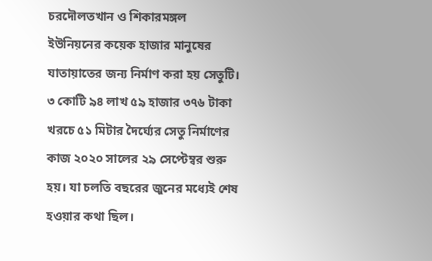চরদৌলতখান ও শিকারমঙ্গল ইউনিয়নের কয়েক হাজার মানুষের যাতায়াতের জন্য নির্মাণ করা হয় সেতুটি। ৩ কোটি ৯৪ লাখ ৫৯ হাজার ৩৭৬ টাকা খরচে ৫১ মিটার দৈর্ঘ্যের সেতু নির্মাণের কাজ ২০২০ সালের ২৯ সেপ্টেম্বর শুরু হয়। যা চলতি বছরের জুনের মধ্যেই শেষ হওয়ার কথা ছিল।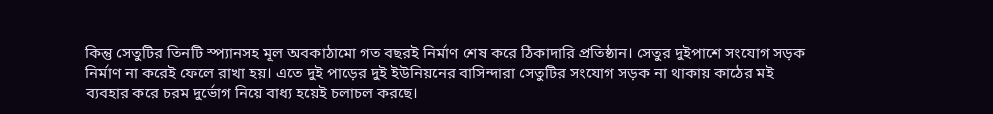কিন্তু সেতুটির তিনটি স্প্যানসহ মূল অবকাঠামো গত বছরই নির্মাণ শেষ করে ঠিকাদারি প্রতিষ্ঠান। সেতুর দুইপাশে সংযোগ সড়ক নির্মাণ না করেই ফেলে রাখা হয়। এতে দুই পাড়ের দুই ইউনিয়নের বাসিন্দারা সেতুটির সংযোগ সড়ক না থাকায় কাঠের মই ব্যবহার করে চরম দুর্ভোগ নিয়ে বাধ্য হয়েই চলাচল করছে।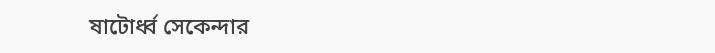ষাটোর্ধ্ব সেকেন্দার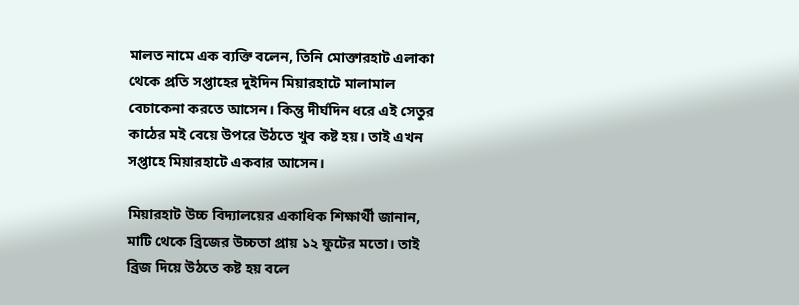মালত নামে এক ব্যক্তি বলেন, তিনি মোক্তারহাট এলাকা থেকে প্রতি সপ্তাহের দুইদিন মিয়ারহাটে মালামাল বেচাকেনা করতে আসেন। কিন্তু দীর্ঘদিন ধরে এই সেতুর কাঠের মই বেয়ে উপরে উঠতে খুব কষ্ট হয়। তাই এখন সপ্তাহে মিয়ারহাটে একবার আসেন।

মিয়ারহাট উচ্চ বিদ্যালয়ের একাধিক শিক্ষার্থী জানান, মাটি থেকে ব্রিজের উচ্চতা প্রায় ১২ ফুটের মতো। তাই ব্রিজ দিয়ে উঠতে কষ্ট হয় বলে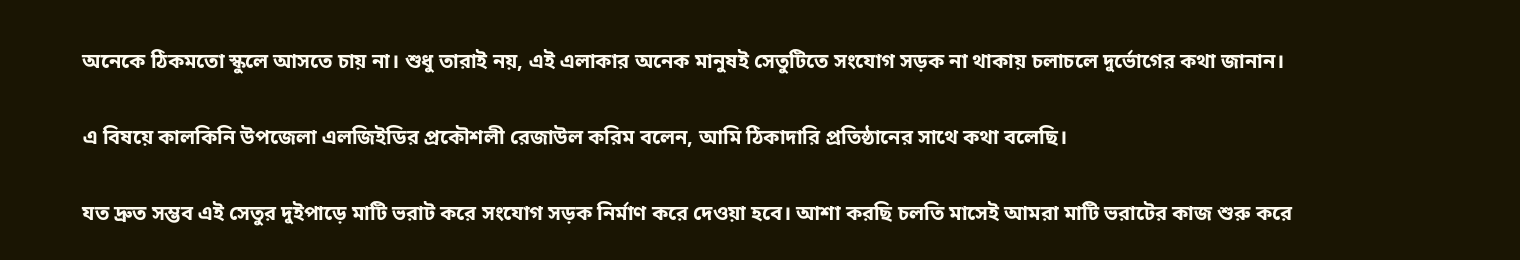অনেকে ঠিকমতো স্কুলে আসতে চায় না। শুধু তারাই নয়, এই এলাকার অনেক মানুষই সেতুটিতে সংযোগ সড়ক না থাকায় চলাচলে দুর্ভোগের কথা জানান।

এ বিষয়ে কালকিনি উপজেলা এলজিইডির প্রকৌশলী রেজাউল করিম বলেন, আমি ঠিকাদারি প্রতিষ্ঠানের সাথে কথা বলেছি।

যত দ্রুত সম্ভব এই সেতুর দুইপাড়ে মাটি ভরাট করে সংযোগ সড়ক নির্মাণ করে দেওয়া হবে। আশা করছি চলতি মাসেই আমরা মাটি ভরাটের কাজ শুরু করে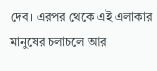দেব। এরপর থেকে এই এলাকার মানুষের চলাচলে আর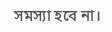সমস্যা হবে না।